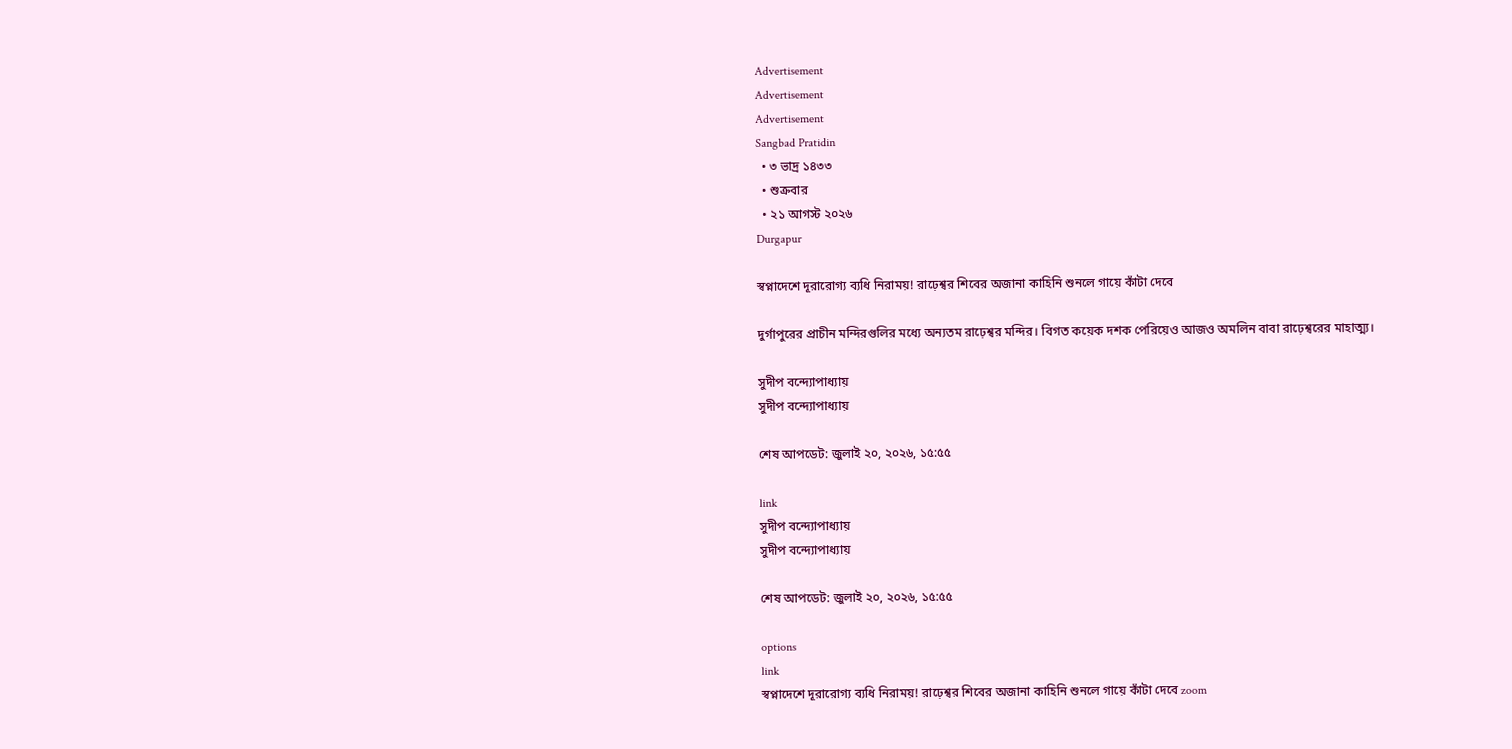Advertisement
Advertisement
Advertisement
Sangbad Pratidin
  • ৩ ভাদ্র ১৪৩৩
  • শুক্রবার
  • ২১ আগস্ট ২০২৬
Durgapur

স্বপ্নাদেশে দূরারোগ্য ব্যধি নিরাময়! রাঢ়েশ্বর শিবের অজানা কাহিনি শুনলে গায়ে কাঁটা দেবে

দুর্গাপুরের প্রাচীন মন্দিরগুলির মধ্যে অন্যতম রাঢ়েশ্বর মন্দির। বিগত কয়েক দশক পেরিয়েও আজও অমলিন বাবা রাঢ়েশ্বরের মাহাত্ম্য।

সুদীপ বন্দ্যোপাধ্যায়
সুদীপ বন্দ্যোপাধ্যায়

শেষ আপডেট: জুলাই ২০, ২০২৬, ১৫:৫৫

link
সুদীপ বন্দ্যোপাধ্যায়
সুদীপ বন্দ্যোপাধ্যায়

শেষ আপডেট: জুলাই ২০, ২০২৬, ১৫:৫৫

options
link
স্বপ্নাদেশে দূরারোগ্য ব্যধি নিরাময়! রাঢ়েশ্বর শিবের অজানা কাহিনি শুনলে গায়ে কাঁটা দেবে zoom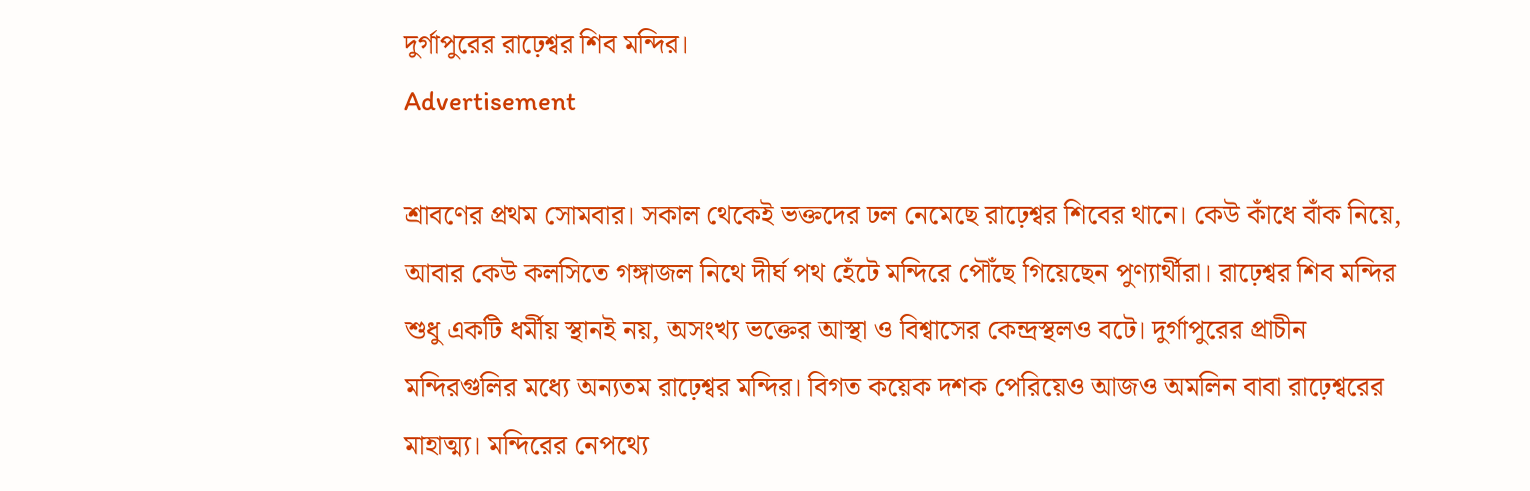দুর্গাপুরের রাঢ়েশ্বর শিব মন্দির।
Advertisement

শ্রাবণের প্রথম সোমবার। সকাল থেকেই ভক্তদের ঢল নেমেছে রাঢ়েশ্বর শিবের থানে। কেউ কাঁধে বাঁক নিয়ে, আবার কেউ কলসিতে গঙ্গাজল নিথে দীর্ঘ পথ হেঁটে মন্দিরে পৌঁছে গিয়েছেন পুণ্যার্থীরা। রাঢ়েশ্বর শিব মন্দির শুধু একটি ধর্মীয় স্থানই নয়, অসংখ্য ভক্তের আস্থা ও বিশ্বাসের কেন্দ্রস্থলও বটে। দুর্গাপুরের প্রাচীন মন্দিরগুলির মধ্যে অন্যতম রাঢ়েশ্বর মন্দির। বিগত কয়েক দশক পেরিয়েও আজও অমলিন বাবা রাঢ়েশ্বরের মাহাত্ম্য। মন্দিরের নেপথ্যে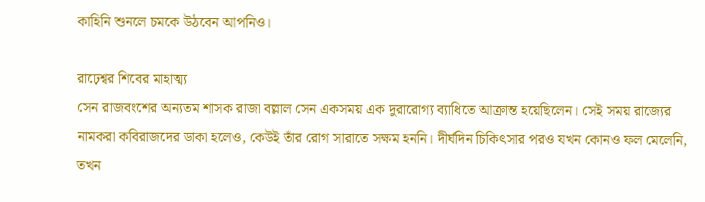কাহিনি শুনলে চমকে উঠবেন আপনিও।

রাঢ়েশ্বর শিবের মাহাত্ম্য
সেন রাজবংশের অন্যতম শাসক রাজা বল্লাল সেন একসময় এক দুরারোগ্য ব্যাধিতে আক্রান্ত হয়েছিলেন। সেই সময় রাজ্যের নামকরা কবিরাজদের ডাকা হলেও, কেউই তাঁর রোগ সারাতে সক্ষম হননি। দীর্ঘদিন চিকিৎসার পরও যখন কোনও ফল মেলেনি, তখন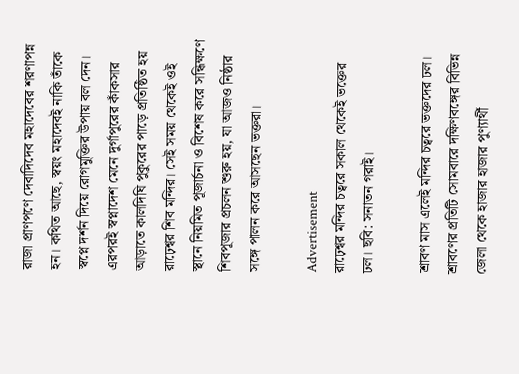রাজা প্রাণপণে দেবাদিদেব মহাদেবের শরণাপন্ন হন। কথিত আছে, স্বয়ং মহাদেবই নাকি তাঁকে স্বপ্নে দর্শন দিয়ে রোগমুক্তির উপায় বল দেন। এরপরই স্বপ্নাদেশ মেনে দুর্গাপুরের কাঁকসার আড়াতে কালদিঘি পুকুরের পাড়ে প্রতিষ্ঠিত হয় রাঢ়েশ্বর শিব মন্দির। সেই সময় থেকেই ওই স্থানে নিয়মিত পূজার্চনা ও বিশেষ করে সন্ধিক্ষণে শিবপূজার প্রচলন শুরু হয়, যা আজও নিষ্ঠার সঙ্গে পালন করে আসছেন ভক্তরা।

Advertisement
রাঢ়েশ্বর মন্দির চত্বরে সকাল থেকেই ভক্তের ঢল। ছবি: সনাতন গরাই।

শ্রাবণ মাস এলেই মন্দির চত্বরে ভক্তদের ঢল। শ্রাবণের প্রতিটি সোমবারে দক্ষিণবঙ্গের বিভিন্ন জেলা থেকে হাজার হাজার পুণ্যার্থী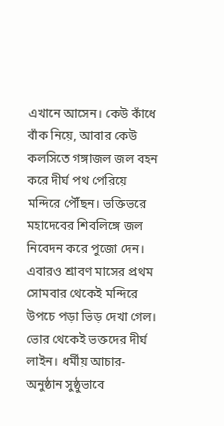এখানে আসেন। কেউ কাঁধে বাঁক নিয়ে, আবার কেউ কলসিতে গঙ্গাজল জল বহন করে দীর্ঘ পথ পেরিয়ে মন্দিরে পৌঁছন। ভক্তিভরে মহাদেবের শিবলিঙ্গে জল নিবেদন করে পুজো দেন। এবারও শ্রাবণ মাসের প্রথম সোমবার থেকেই মন্দিরে উপচে পড়া ভিড় দেখা গেল। ভোর থেকেই ভক্তদের দীর্ঘ লাইন। ধর্মীয় আচার-অনুষ্ঠান সুষ্ঠুভাবে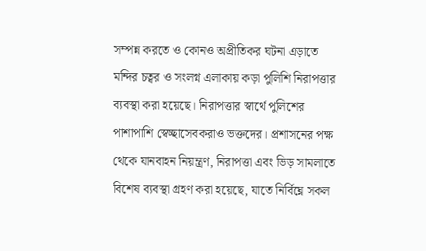সম্পন্ন করতে ও কোনও অপ্রীতিকর ঘটনা এড়াতে মন্দির চত্বর ও সংলগ্ন এলাকায় কড়া পুলিশি নিরাপত্তার ব্যবস্থা করা হয়েছে। নিরাপত্তার স্বার্থে পুলিশের পাশাপাশি স্বেচ্ছাসেবকরাও ভক্তদের। প্রশাসনের পক্ষ থেকে যানবাহন নিয়ন্ত্রণ, নিরাপত্তা এবং ভিড় সামলাতে বিশেষ ব্যবস্থা গ্রহণ করা হয়েছে, যাতে নির্বিঘ্নে সকল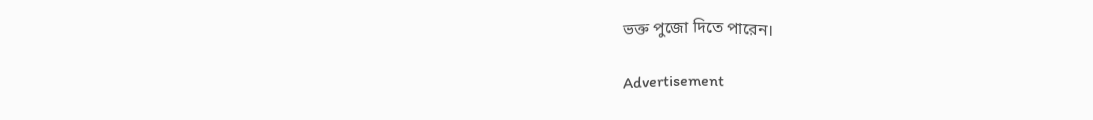ভক্ত পুজো দিতে পারেন।

Advertisement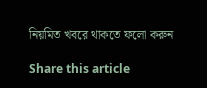নিয়মিত খবরে থাকতে ফলো করুন

Share this article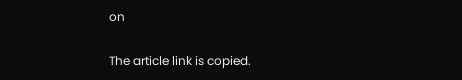on

The article link is copied.